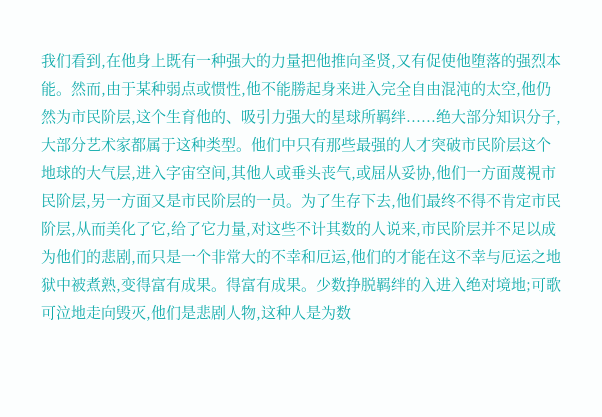我们看到,在他身上既有一种强大的力量把他推向圣贤,又有促使他堕落的强烈本能。然而,由于某种弱点或惯性,他不能勝起身来进入完全自由混沌的太空,他仍然为市民阶层,这个生育他的、吸引力强大的星球所羁绊......绝大部分知识分子,大部分艺术家都属于这种类型。他们中只有那些最强的人才突破市民阶层这个地球的大气层,进入字宙空间,其他人或垂头丧气,或屈从妥协,他们一方面蔑視市民阶层,另一方面又是市民阶层的一员。为了生存下去,他们最终不得不肯定市民阶层,从而美化了它,给了它力量,对这些不计其数的人说来,市民阶层并不足以成为他们的悲剧,而只是一个非常大的不幸和厄运,他们的才能在这不幸与厄运之地狱中被煮熟,变得富有成果。得富有成果。少数挣脱羁绊的入进入绝对境地;可歌可泣地走向毁灭,他们是悲剧人物,这种人是为数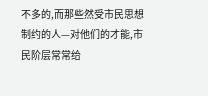不多的,而那些然受市民思想制约的人—对他们的才能,市民阶层常常给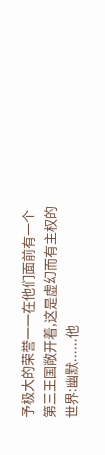予极大的荣誉一一在他们面前有一个第三王国敞开着,这是虚幻而有主权的世界:幽默......他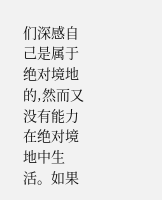们深感自己是属于绝对境地的,然而又没有能力在绝对境地中生活。如果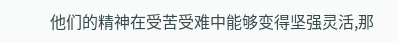他们的精神在受苦受难中能够变得坚强灵活,那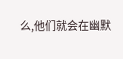么,他们就会在幽默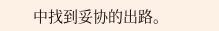中找到妥协的出路。